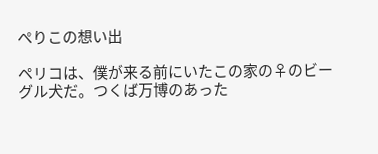ぺりこの想い出

ペリコは、僕が来る前にいたこの家の♀のビーグル犬だ。つくば万博のあった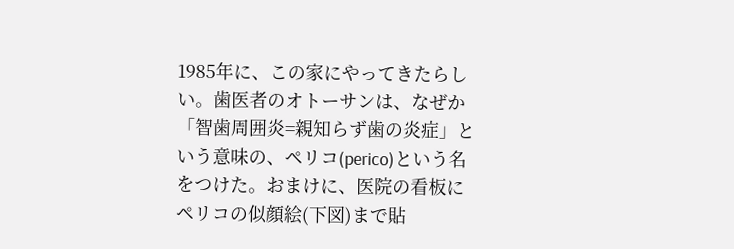1985年に、この家にやってきたらしい。歯医者のオトーサンは、なぜか「智歯周囲炎=親知らず歯の炎症」という意味の、ペリコ(perico)という名をつけた。おまけに、医院の看板にペリコの似顔絵(下図)まで貼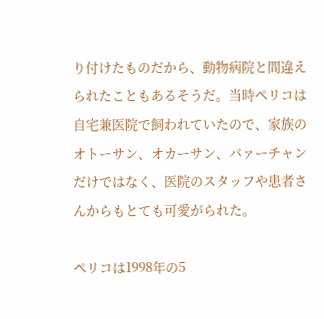り付けたものだから、動物病院と間違えられたこともあるそうだ。当時ペリコは自宅兼医院で飼われていたので、家族のオトーサン、オカーサン、バァーチャンだけではなく、医院のスタッフや患者さんからもとても可愛がられた。

ペリコは1998年の5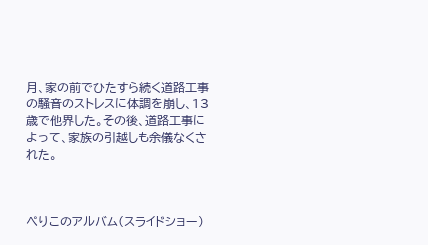月、家の前でひたすら続く道路工事の騒音のストレスに体調を崩し、13歳で他界した。その後、道路工事によって、家族の引越しも余儀なくされた。



ぺりこのアルバム(スライドショー)